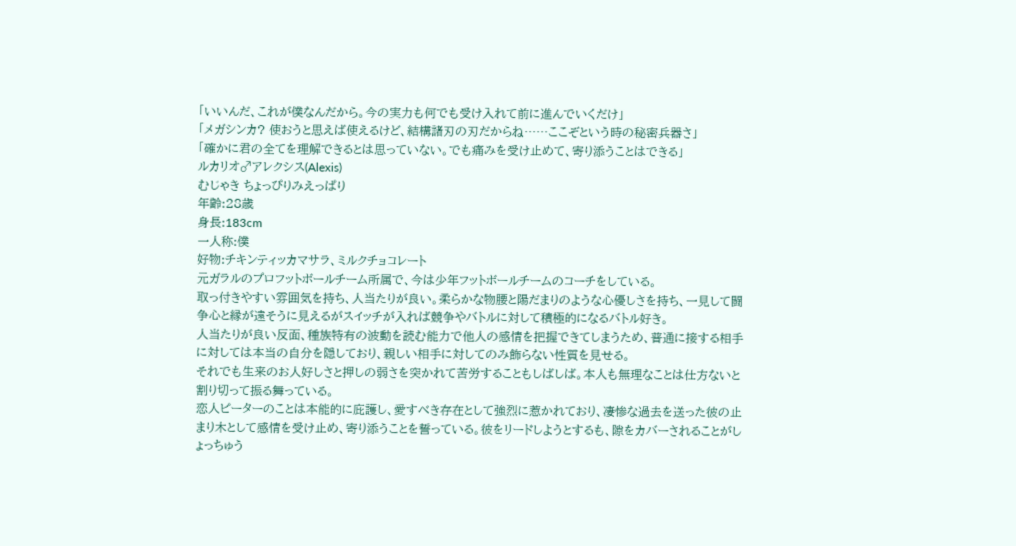「いいんだ、これが僕なんだから。今の実力も何でも受け入れて前に進んでいくだけ」
「メガシンカ? 使おうと思えば使えるけど、結構諸刃の刃だからね……ここぞという時の秘密兵器さ」
「確かに君の全てを理解できるとは思っていない。でも痛みを受け止めて、寄り添うことはできる」
ルカリオ♂アレクシス(Alexis)
むじゃき ちょっぴりみえっぱり
年齢:28歳
身長:183cm
一人称:僕
好物:チキンティッカマサラ、ミルクチョコレート
元ガラルのプロフットボールチーム所属で、今は少年フットボールチームのコーチをしている。
取っ付きやすい雰囲気を持ち、人当たりが良い。柔らかな物腰と陽だまりのような心優しさを持ち、一見して闘争心と縁が遠そうに見えるがスイッチが入れば競争やバトルに対して積極的になるバトル好き。
人当たりが良い反面、種族特有の波動を読む能力で他人の感情を把握できてしまうため、普通に接する相手に対しては本当の自分を隠しており、親しい相手に対してのみ飾らない性質を見せる。
それでも生来のお人好しさと押しの弱さを突かれて苦労することもしばしば。本人も無理なことは仕方ないと割り切って振る舞っている。
恋人ピーターのことは本能的に庇護し、愛すべき存在として強烈に惹かれており、凄惨な過去を送った彼の止まり木として感情を受け止め、寄り添うことを誓っている。彼をリードしようとするも、隙をカバーされることがしょっちゅう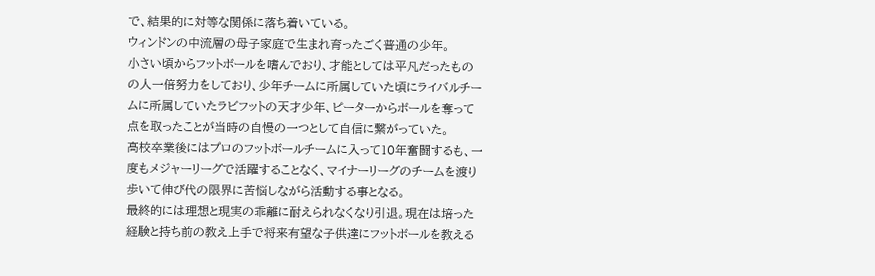で、結果的に対等な関係に落ち着いている。
ウィンドンの中流層の母子家庭で生まれ育ったごく普通の少年。
小さい頃からフットボールを嗜んでおり、才能としては平凡だったものの人一倍努力をしており、少年チームに所属していた頃にライバルチームに所属していたラビフットの天才少年、ピーターからボールを奪って点を取ったことが当時の自慢の一つとして自信に繋がっていた。
高校卒業後にはプロのフットボールチームに入って10年奮闘するも、一度もメジャーリーグで活躍することなく、マイナーリーグのチームを渡り歩いて伸び代の限界に苦悩しながら活動する事となる。
最終的には理想と現実の乖離に耐えられなくなり引退。現在は培った経験と持ち前の教え上手で将来有望な子供達にフットボールを教える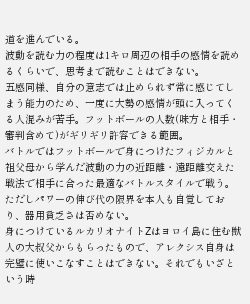道を進んでいる。
波動を読む力の程度は1キロ周辺の相手の感情を読めるくらいで、思考まで読むことはできない。
五感同様、自分の意志では止められず常に感じてしまう能力のため、一度に大勢の感情が頭に入ってくる人混みが苦手。フットボールの人数(味方と相手・審判含めて)がギリギリ許容できる範囲。
バトルではフットボールで身につけたフィジカルと祖父母から学んだ波動の力の近距離・遠距離交えた戦法で相手に合った最適なバトルスタイルで戦う。ただしパワーの伸び代の限界を本人も自覚しており、器用貧乏さは否めない。
身につけているルカリオナイトZはヨロイ島に住む獣人の大叔父からもらったもので、アレクシス自身は完璧に使いこなすことはできない。それでもいざという時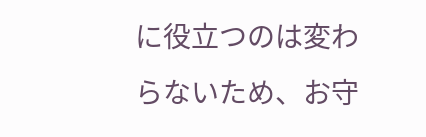に役立つのは変わらないため、お守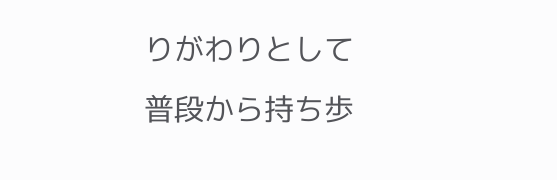りがわりとして普段から持ち歩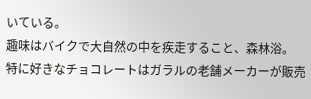いている。
趣味はバイクで大自然の中を疾走すること、森林浴。
特に好きなチョコレートはガラルの老舗メーカーが販売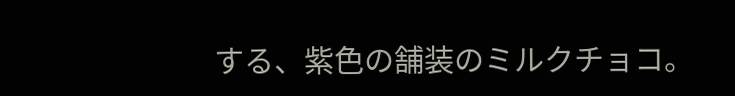する、紫色の舗装のミルクチョコ。